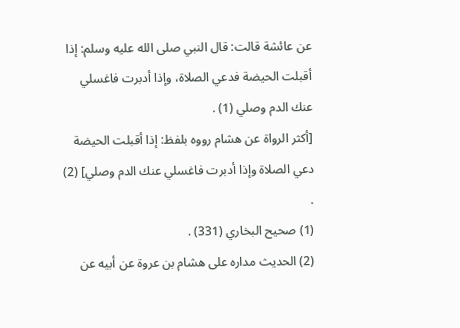عن عائشة قالت: قال النبي صلى الله عليه وسلم: إذا أقبلت الحيضة فدعي الصلاة، وإذا أدبرت فاغسلي عنك الدم وصلي (1) .
[أكثر الرواة عن هشام رووه بلفظ: إذا أقبلت الحيضة دعي الصلاة وإذا أدبرت فاغسلي عنك الدم وصلي] (2) .
(1) صحيح البخاري (331) .
(2) الحديث مداره على هشام بن عروة عن أبيه عن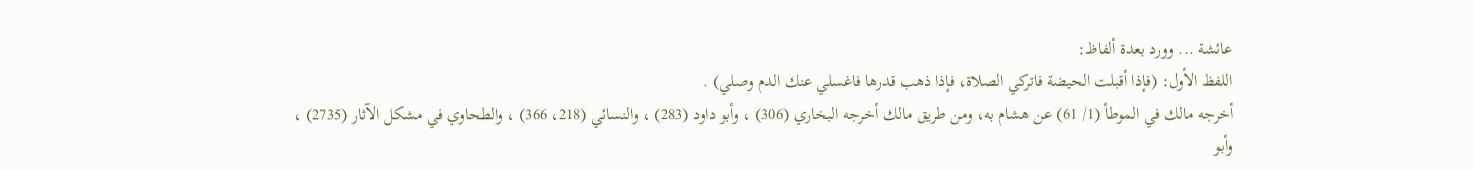عائشة ... وورد بعدة ألفاظ:
اللفظ الأول: (فإذا أقبلت الحيضة فاتركي الصلاة، فإذا ذهب قدرها فاغسلي عنك الدم وصلي) .
أخرجه مالك في الموطأ (1/ 61) عن هشام به، ومن طريق مالك أخرجه البخاري (306) ، وأبو داود (283) ، والنسائي (218، 366) ، والطحاوي في مشكل الآثار (2735) ،
وأبو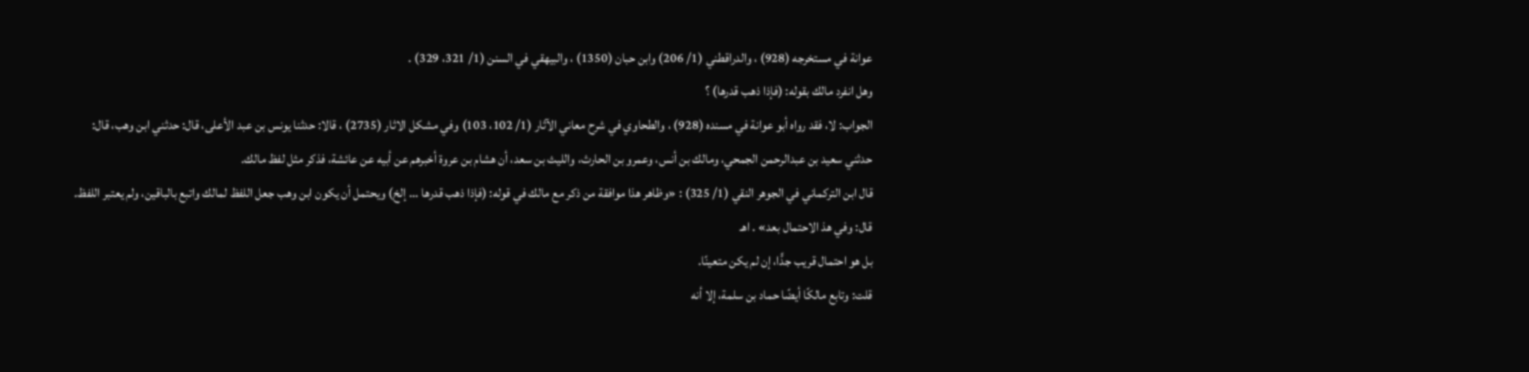عوانة في مستخرجه (928) ، والدراقطني (1/ 206) وابن حبان (1350) ، والبيهقي في السنن (1/ 321، 329) .
وهل انفرد مالك بقوله: (فإذا ذهب قدرها) ؟
الجواب: لا، فقد رواه أبو عوانة في مسنده (928) ، والطحاوي في شرح معاني الآثار (1/ 102، 103) وفي مشكل الاثار (2735) ، قالا: حدثنا يونس بن عبد الأعلى، قال: حدثني ابن وهب، قال: حدثني سعيد بن عبدالرحمن الجمحي، ومالك بن أنس، وعمرو بن الحارث، والليث بن سعد، أن هشام بن عروة أخبرهم عن أبيه عن عائشة، فذكر مثل لفظ مالك.
قال ابن التركماني في الجوهر النقي (1/ 325) : «وظاهر هذا موافقة من ذكر مع مالك في قوله: (فإذا ذهب قدرها ... إلخ) ويحتمل أن يكون ابن وهب جعل اللفظ لمالك واتبع بالباقين، ولم يعتبر اللفظ. قال: وفي هذ الاحتمال بعد» . اهـ
بل هو احتمال قريب جدًّا، إن لم يكن متعينًا.
قلت: وتابع مالكًا أيضًا حماد بن سلمة، إلا أنه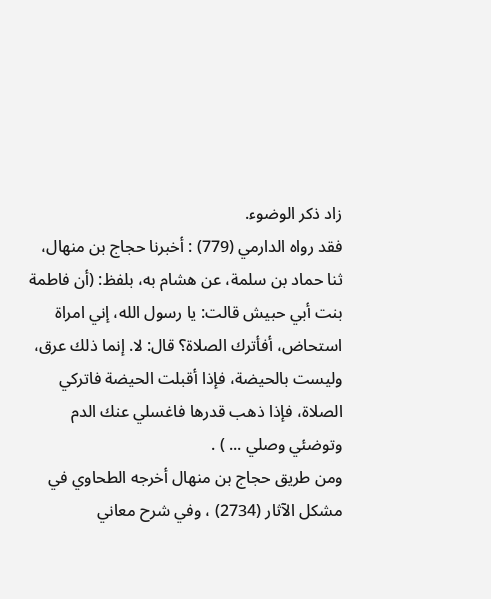زاد ذكر الوضوء.
فقد رواه الدارمي (779) : أخبرنا حجاج بن منهال، ثنا حماد بن سلمة، عن هشام به، بلفظ: (أن فاطمة بنت أبي حبيش قالت: يا رسول الله، إني امراة استحاض، أفأترك الصلاة؟ قال: لا. إنما ذلك عرق، وليست بالحيضة، فإذا أقبلت الحيضة فاتركي الصلاة، فإذا ذهب قدرها فاغسلي عنك الدم وتوضئي وصلي ... ) .
ومن طريق حجاج بن منهال أخرجه الطحاوي في مشكل الآثار (2734) ، وفي شرح معاني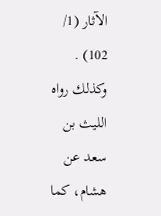الآثار (1/ 102) .
وكذلك رواه الليث بن سعد عن هشام، كما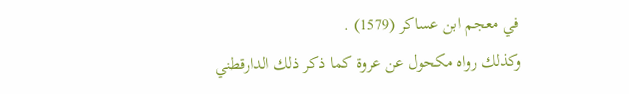في معجم ابن عساكر (1579) .
وكذلك رواه مكحول عن عروة كما ذكر ذلك الدارقطني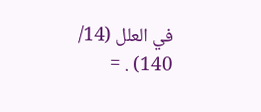في العلل (14/ 140) . =